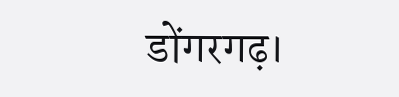डोंगरगढ़।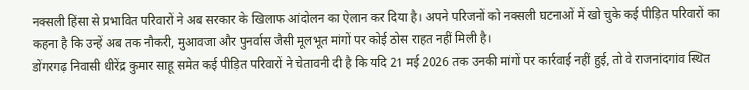नक्सली हिंसा से प्रभावित परिवारों ने अब सरकार के खिलाफ आंदोलन का ऐलान कर दिया है। अपने परिजनों को नक्सली घटनाओं में खो चुके कई पीड़ित परिवारों का कहना है कि उन्हें अब तक नौकरी, मुआवजा और पुनर्वास जैसी मूलभूत मांगों पर कोई ठोस राहत नहीं मिली है।
डोंगरगढ़ निवासी धीरेंद्र कुमार साहू समेत कई पीड़ित परिवारों ने चेतावनी दी है कि यदि 21 मई 2026 तक उनकी मांगों पर कार्रवाई नहीं हुई, तो वे राजनांदगांव स्थित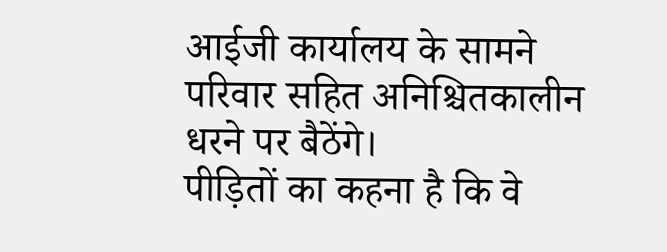आईजी कार्यालय के सामने परिवार सहित अनिश्चितकालीन धरने पर बैठेंगे।
पीड़ितों का कहना है कि वे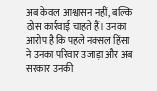अब केवल आश्वासन नहीं, बल्कि ठोस कार्रवाई चाहते हैं। उनका आरोप है कि पहले नक्सल हिंसा ने उनका परिवार उजाड़ा और अब सरकार उनकी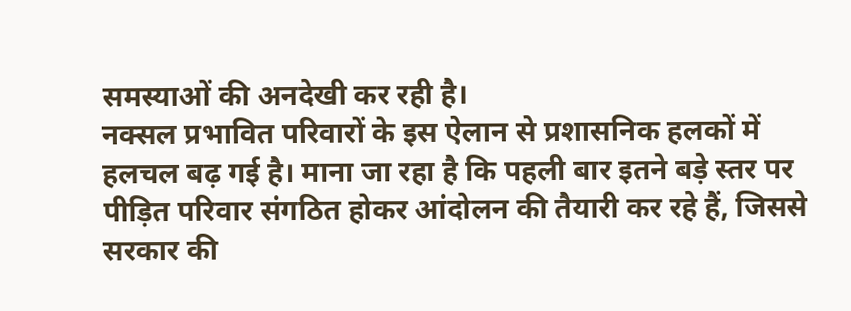समस्याओं की अनदेखी कर रही है।
नक्सल प्रभावित परिवारों के इस ऐलान से प्रशासनिक हलकों में हलचल बढ़ गई है। माना जा रहा है कि पहली बार इतने बड़े स्तर पर पीड़ित परिवार संगठित होकर आंदोलन की तैयारी कर रहे हैं, जिससे सरकार की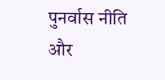पुनर्वास नीति और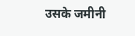उसके जमीनी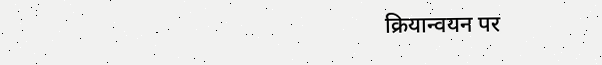क्रियान्वयन पर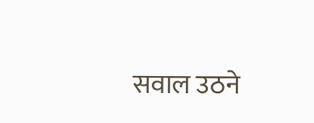सवाल उठने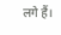लगे हैं।